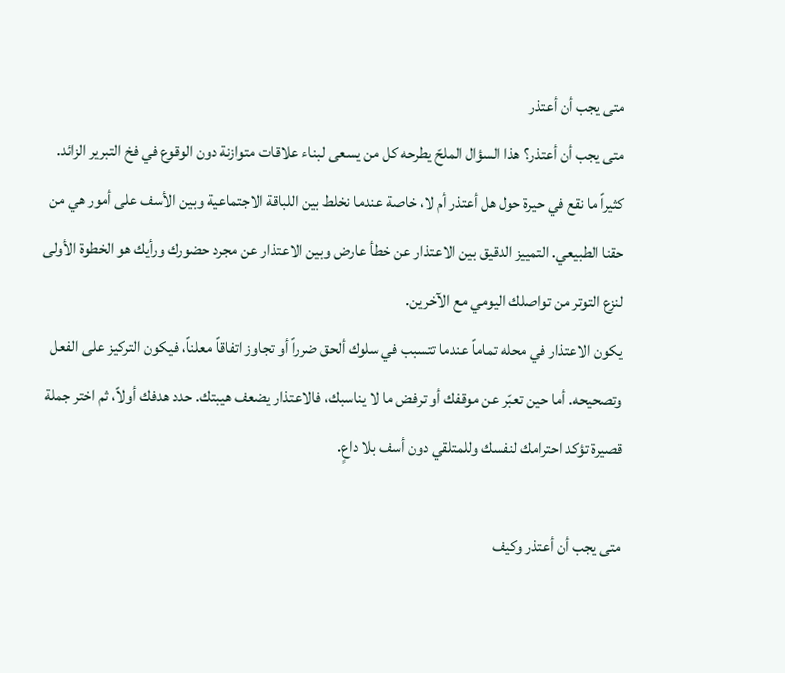متى يجب أن أعتذر
متى يجب أن أعتذر؟ هذا السؤال الملحّ يطرحه كل من يسعى لبناء علاقات متوازنة دون الوقوع في فخ التبرير الزائد. كثيراً ما نقع في حيرة حول هل أعتذر أم لا، خاصة عندما نخلط بين اللباقة الاجتماعية وبين الأسف على أمور هي من حقنا الطبيعي. التمييز الدقيق بين الاعتذار عن خطأ عارض وبين الاعتذار عن مجرد حضورك ورأيك هو الخطوة الأولى لنزع التوتر من تواصلك اليومي مع الآخرين.
يكون الاعتذار في محله تماماً عندما تتسبب في سلوك ألحق ضرراً أو تجاوز اتفاقاً معلناً، فيكون التركيز على الفعل وتصحيحه. أما حين تعبّر عن موقفك أو ترفض ما لا يناسبك، فالاعتذار يضعف هيبتك. حدد هدفك أولاً، ثم اختر جملة قصيرة تؤكد احترامك لنفسك وللمتلقي دون أسف بلا داعٍ.

متى يجب أن أعتذر وكيف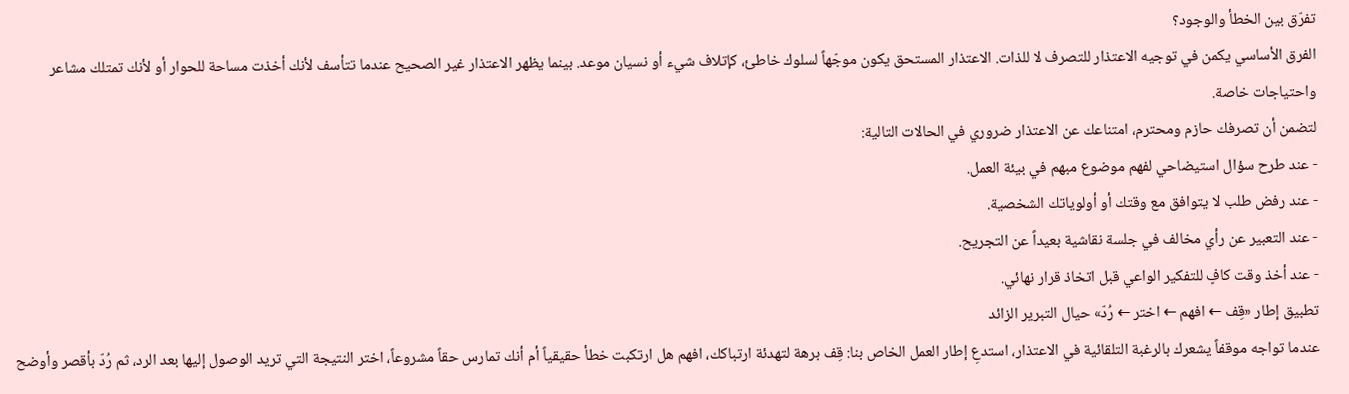تفرّق بين الخطأ والوجود؟
الفرق الأساسي يكمن في توجيه الاعتذار للتصرف لا للذات. الاعتذار المستحق يكون موجّهاً لسلوك خاطئ، كإتلاف شيء أو نسيان موعد. بينما يظهر الاعتذار غير الصحيح عندما تتأسف لأنك أخذت مساحة للحوار أو لأنك تمتلك مشاعر واحتياجات خاصة.
لتضمن أن تصرفك حازم ومحترم، امتناعك عن الاعتذار ضروري في الحالات التالية:
- عند طرح سؤال استيضاحي لفهم موضوع مبهم في بيئة العمل.
- عند رفض طلب لا يتوافق مع وقتك أو أولوياتك الشخصية.
- عند التعبير عن رأي مخالف في جلسة نقاشية بعيداً عن التجريح.
- عند أخذ وقت كافٍ للتفكير الواعي قبل اتخاذ قرار نهائي.
تطبيق إطار «قِف ← افهم ← اختر ← رُدّ» حيال التبرير الزائد
عندما تواجه موقفاً يشعرك بالرغبة التلقائية في الاعتذار، استدعِ إطار العمل الخاص بنا: قِف برهة لتهدئة ارتباكك، افهم هل ارتكبت خطأ حقيقياً أم أنك تمارس حقاً مشروعاً، اختر النتيجة التي تريد الوصول إليها بعد الرد، ثم رُدّ بأقصر وأوضح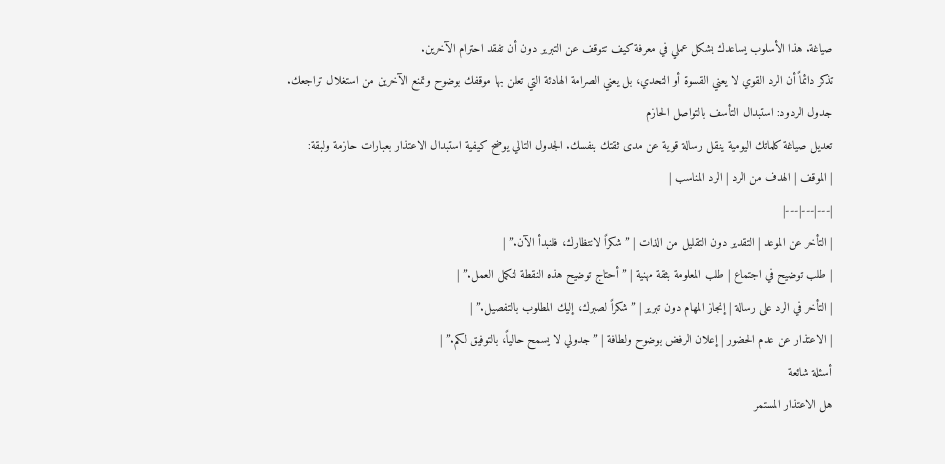صياغة. هذا الأسلوب يساعدك بشكل عملي في معرفة كيف تتوقف عن التبرير دون أن تفقد احترام الآخرين.
تذكر دائماً أن الرد القوي لا يعني القسوة أو التحدي، بل يعني الصرامة الهادئة التي تعلن بها موقفك بوضوح وتمنع الآخرين من استغلال تراجعك.
جدول الردود: استبدال التأسف بالتواصل الحازم
تعديل صياغة كلماتك اليومية ينقل رسالة قوية عن مدى ثقتك بنفسك. الجدول التالي يوضح كيفية استبدال الاعتذار بعبارات حازمة ولبقة:
| الموقف | الهدف من الرد | الرد المناسب |
|---|---|---|
| التأخر عن الموعد | التقدير دون التقليل من الذات | ”شكراً لانتظارك، فلنبدأ الآن.” |
| طلب توضيح في اجتماع | طلب المعلومة بثقة مهنية | ”أحتاج توضيح هذه النقطة لنكمل العمل.” |
| التأخر في الرد على رسالة | إنجاز المهام دون تبرير | ”شكراً لصبرك، إليك المطلوب بالتفصيل.” |
| الاعتذار عن عدم الحضور | إعلان الرفض بوضوح ولطافة | ”جدولي لا يسمح حالياً، بالتوفيق لكم.” |
أسئلة شائعة
هل الاعتذار المستمر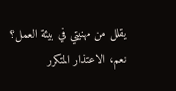يقلل من مهنيتي في بيئة العمل؟
نعم، الاعتذار المتكرر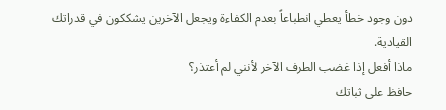دون وجود خطأ يعطي انطباعاً بعدم الكفاءة ويجعل الآخرين يشككون في قدراتك القيادية.
ماذا أفعل إذا غضب الطرف الآخر لأنني لم أعتذر؟
حافظ على ثباتك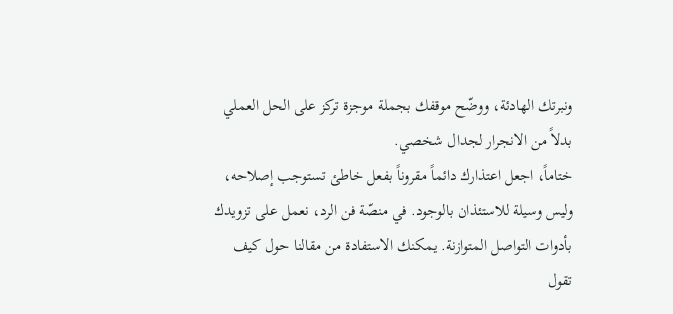ونبرتك الهادئة، ووضّح موقفك بجملة موجزة تركز على الحل العملي بدلاً من الانجرار لجدال شخصي.
ختاماً، اجعل اعتذارك دائماً مقروناً بفعل خاطئ تستوجب إصلاحه، وليس وسيلة للاستئذان بالوجود. في منصّة فن الرد، نعمل على تزويدك بأدوات التواصل المتوازنة. يمكنك الاستفادة من مقالنا حول كيف تقول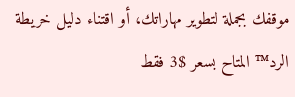موقفك بجملة لتطوير مهاراتك، أو اقتناء دليل خريطة الرد™ المتاح بسعر $3 فقط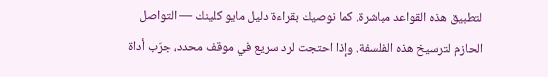لتطبيق هذه القواعد مباشرة. كما نوصيك بقراءة دليل مايو كلينك — التواصل الحازم لترسيخ هذه الفلسفة. وإذا احتجت لرد سريع في موقف محدد، جرّب أداة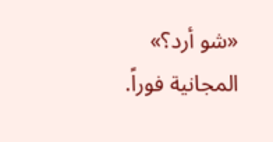«شو أرد؟» المجانية فوراً.